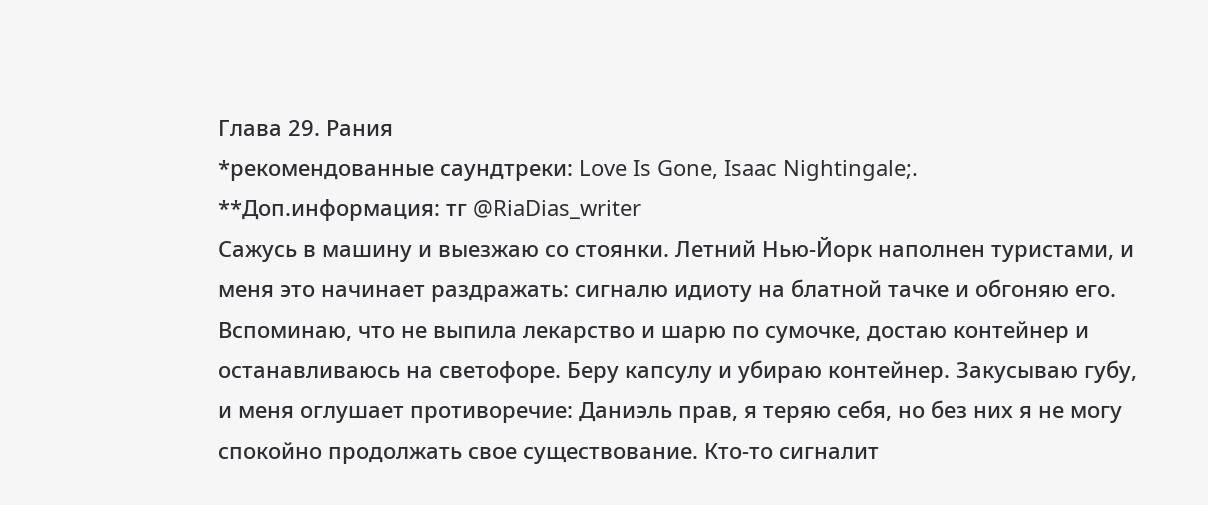Глава 29. Рания
*рекомендованные саундтреки: Love Is Gone, Isaac Nightingale;.
**Доп.информация: тг @RiaDias_writer
Сажусь в машину и выезжаю со стоянки. Летний Нью-Йорк наполнен туристами, и меня это начинает раздражать: сигналю идиоту на блатной тачке и обгоняю его. Вспоминаю, что не выпила лекарство и шарю по сумочке, достаю контейнер и останавливаюсь на светофоре. Беру капсулу и убираю контейнер. Закусываю губу, и меня оглушает противоречие: Даниэль прав, я теряю себя, но без них я не могу спокойно продолжать свое существование. Кто-то сигналит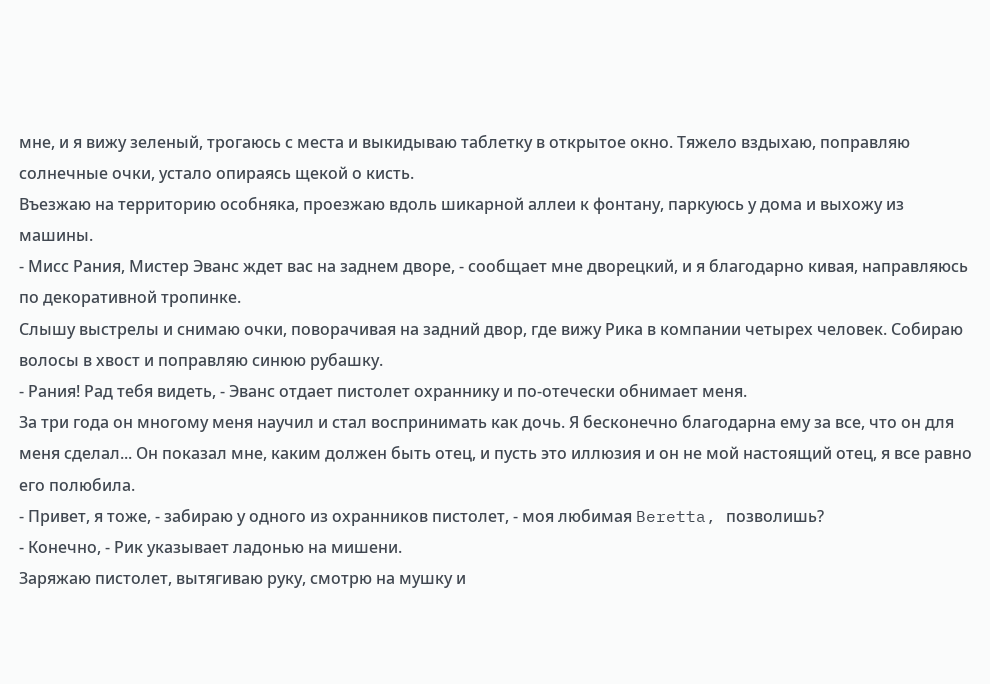мне, и я вижу зеленый, трогаюсь с места и выкидываю таблетку в открытое окно. Тяжело вздыхаю, поправляю солнечные очки, устало опираясь щекой о кисть.
Въезжаю на территорию особняка, проезжаю вдоль шикарной аллеи к фонтану, паркуюсь у дома и выхожу из машины.
- Мисс Рания, Мистер Эванс ждет вас на заднем дворе, - сообщает мне дворецкий, и я благодарно кивая, направляюсь по декоративной тропинке.
Слышу выстрелы и снимаю очки, поворачивая на задний двор, где вижу Рика в компании четырех человек. Собираю волосы в хвост и поправляю синюю рубашку.
- Рания! Рад тебя видеть, - Эванс отдает пистолет охраннику и по-отечески обнимает меня.
За три года он многому меня научил и стал воспринимать как дочь. Я бесконечно благодарна ему за все, что он для меня сделал... Он показал мне, каким должен быть отец, и пусть это иллюзия и он не мой настоящий отец, я все равно его полюбила.
- Привет, я тоже, - забираю у одного из охранников пистолет, - моя любимая Beretta, позволишь?
- Конечно, - Рик указывает ладонью на мишени.
Заряжаю пистолет, вытягиваю руку, смотрю на мушку и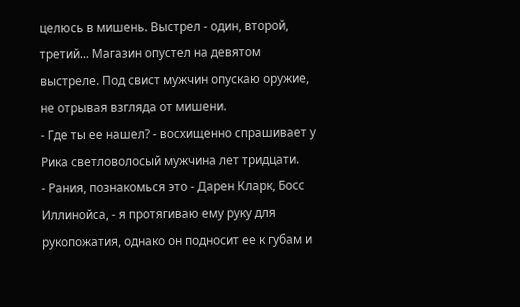целюсь в мишень. Выстрел - один, второй, третий... Магазин опустел на девятом выстреле. Под свист мужчин опускаю оружие, не отрывая взгляда от мишени.
- Где ты ее нашел? - восхищенно спрашивает у Рика светловолосый мужчина лет тридцати.
- Рания, познакомься это - Дарен Кларк, Босс Иллинойса, - я протягиваю ему руку для рукопожатия, однако он подносит ее к губам и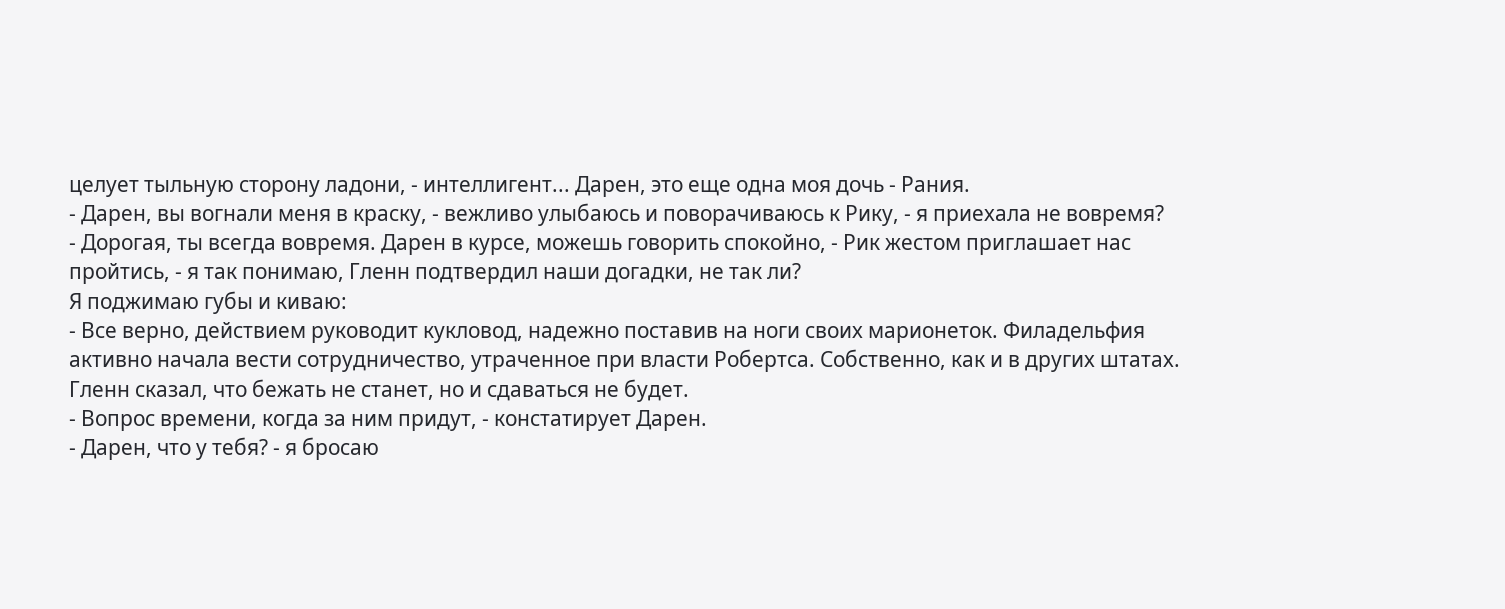целует тыльную сторону ладони, - интеллигент... Дарен, это еще одна моя дочь - Рания.
- Дарен, вы вогнали меня в краску, - вежливо улыбаюсь и поворачиваюсь к Рику, - я приехала не вовремя?
- Дорогая, ты всегда вовремя. Дарен в курсе, можешь говорить спокойно, - Рик жестом приглашает нас пройтись, - я так понимаю, Гленн подтвердил наши догадки, не так ли?
Я поджимаю губы и киваю:
- Все верно, действием руководит кукловод, надежно поставив на ноги своих марионеток. Филадельфия активно начала вести сотрудничество, утраченное при власти Робертса. Собственно, как и в других штатах. Гленн сказал, что бежать не станет, но и сдаваться не будет.
- Вопрос времени, когда за ним придут, - констатирует Дарен.
- Дарен, что у тебя? - я бросаю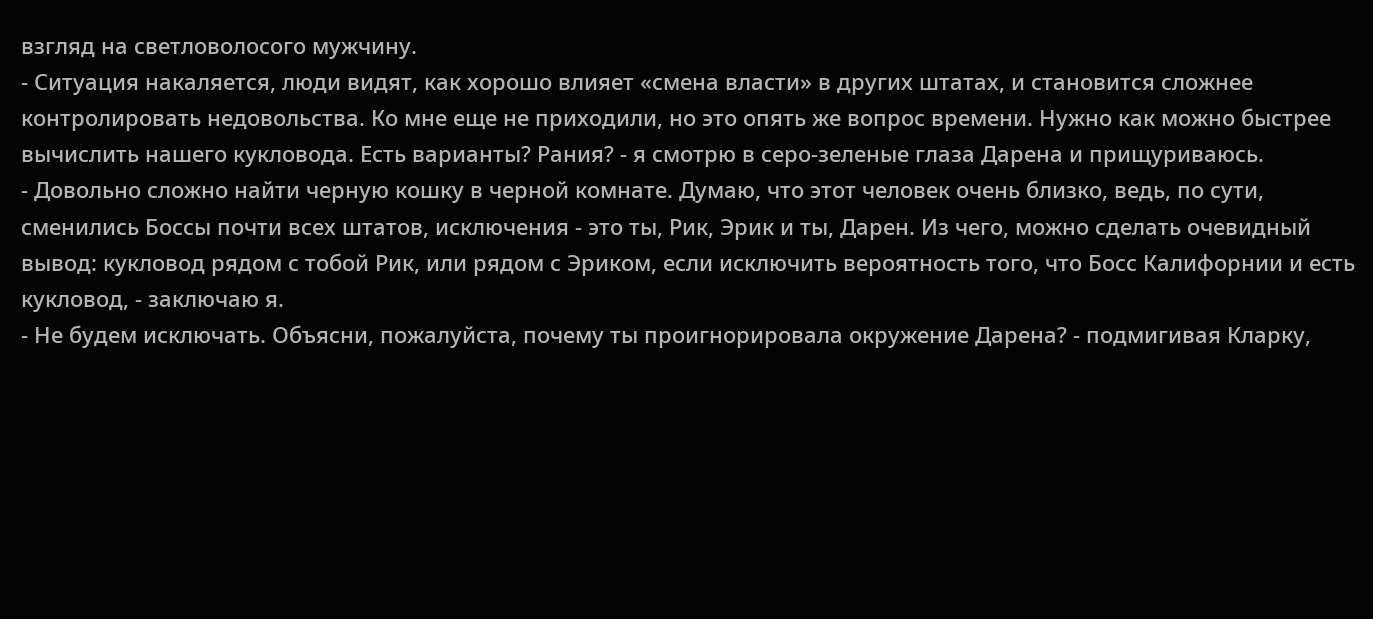взгляд на светловолосого мужчину.
- Ситуация накаляется, люди видят, как хорошо влияет «смена власти» в других штатах, и становится сложнее контролировать недовольства. Ко мне еще не приходили, но это опять же вопрос времени. Нужно как можно быстрее вычислить нашего кукловода. Есть варианты? Рания? - я смотрю в серо-зеленые глаза Дарена и прищуриваюсь.
- Довольно сложно найти черную кошку в черной комнате. Думаю, что этот человек очень близко, ведь, по сути, сменились Боссы почти всех штатов, исключения - это ты, Рик, Эрик и ты, Дарен. Из чего, можно сделать очевидный вывод: кукловод рядом с тобой Рик, или рядом с Эриком, если исключить вероятность того, что Босс Калифорнии и есть кукловод, - заключаю я.
- Не будем исключать. Объясни, пожалуйста, почему ты проигнорировала окружение Дарена? - подмигивая Кларку,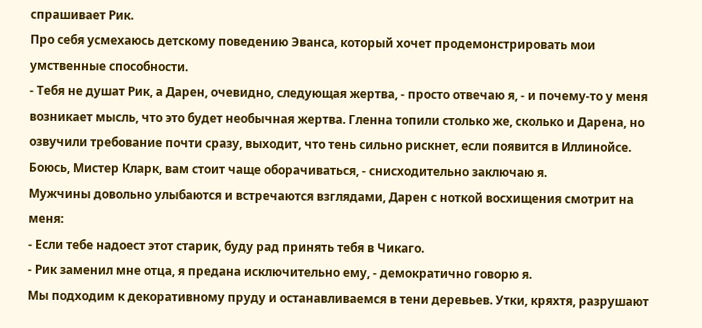спрашивает Рик.
Про себя усмехаюсь детскому поведению Эванса, который хочет продемонстрировать мои умственные способности.
- Тебя не душат Рик, а Дарен, очевидно, следующая жертва, - просто отвечаю я, - и почему-то у меня возникает мысль, что это будет необычная жертва. Гленна топили столько же, сколько и Дарена, но озвучили требование почти сразу, выходит, что тень сильно рискнет, если появится в Иллинойсе. Боюсь, Мистер Кларк, вам стоит чаще оборачиваться, - снисходительно заключаю я.
Мужчины довольно улыбаются и встречаются взглядами, Дарен с ноткой восхищения смотрит на меня:
- Если тебе надоест этот старик, буду рад принять тебя в Чикаго.
- Рик заменил мне отца, я предана исключительно ему, - демократично говорю я.
Мы подходим к декоративному пруду и останавливаемся в тени деревьев. Утки, кряхтя, разрушают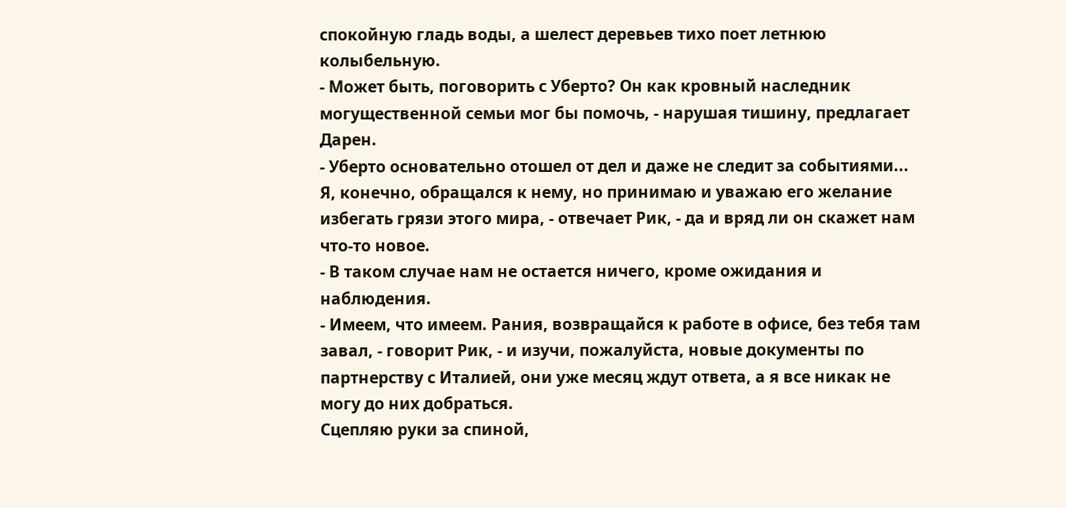спокойную гладь воды, а шелест деревьев тихо поет летнюю колыбельную.
- Может быть, поговорить с Уберто? Он как кровный наследник могущественной семьи мог бы помочь, - нарушая тишину, предлагает Дарен.
- Уберто основательно отошел от дел и даже не следит за событиями... Я, конечно, обращался к нему, но принимаю и уважаю его желание избегать грязи этого мира, - отвечает Рик, - да и вряд ли он скажет нам что-то новое.
- В таком случае нам не остается ничего, кроме ожидания и наблюдения.
- Имеем, что имеем. Рания, возвращайся к работе в офисе, без тебя там завал, - говорит Рик, - и изучи, пожалуйста, новые документы по партнерству с Италией, они уже месяц ждут ответа, а я все никак не могу до них добраться.
Сцепляю руки за спиной,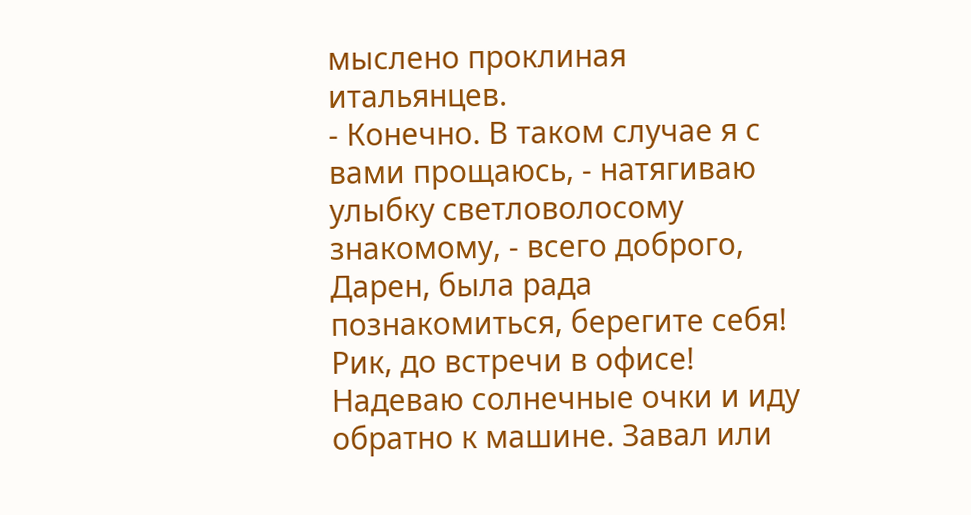мыслено проклиная итальянцев.
- Конечно. В таком случае я с вами прощаюсь, - натягиваю улыбку светловолосому знакомому, - всего доброго, Дарен, была рада познакомиться, берегите себя! Рик, до встречи в офисе!
Надеваю солнечные очки и иду обратно к машине. Завал или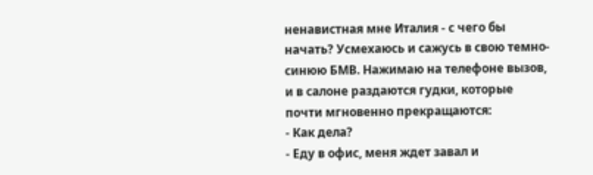ненавистная мне Италия - с чего бы начать? Усмехаюсь и сажусь в свою темно-синюю БМВ. Нажимаю на телефоне вызов, и в салоне раздаются гудки, которые почти мгновенно прекращаются:
- Как дела?
- Еду в офис, меня ждет завал и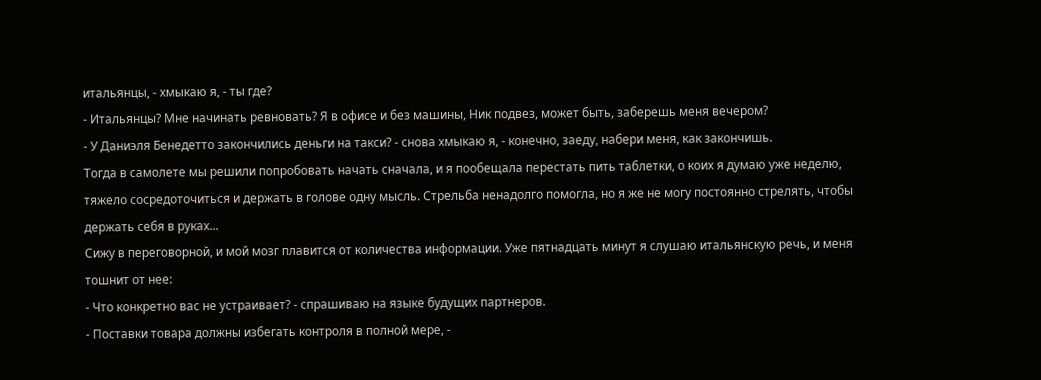итальянцы, - хмыкаю я, - ты где?
- Итальянцы? Мне начинать ревновать? Я в офисе и без машины, Ник подвез, может быть, заберешь меня вечером?
- У Даниэля Бенедетто закончились деньги на такси? - снова хмыкаю я, - конечно, заеду, набери меня, как закончишь.
Тогда в самолете мы решили попробовать начать сначала, и я пообещала перестать пить таблетки, о коих я думаю уже неделю, тяжело сосредоточиться и держать в голове одну мысль. Стрельба ненадолго помогла, но я же не могу постоянно стрелять, чтобы держать себя в руках...
Сижу в переговорной, и мой мозг плавится от количества информации. Уже пятнадцать минут я слушаю итальянскую речь, и меня тошнит от нее:
- Что конкретно вас не устраивает? - спрашиваю на языке будущих партнеров.
- Поставки товара должны избегать контроля в полной мере, -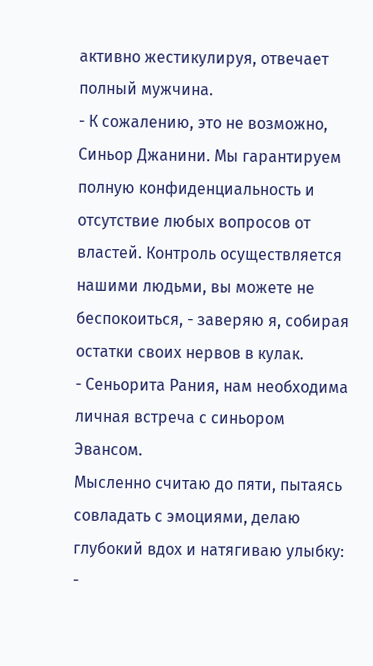активно жестикулируя, отвечает полный мужчина.
- К сожалению, это не возможно, Синьор Джанини. Мы гарантируем полную конфиденциальность и отсутствие любых вопросов от властей. Контроль осуществляется нашими людьми, вы можете не беспокоиться, - заверяю я, собирая остатки своих нервов в кулак.
- Сеньорита Рания, нам необходима личная встреча с синьором Эвансом.
Мысленно считаю до пяти, пытаясь совладать с эмоциями, делаю глубокий вдох и натягиваю улыбку:
-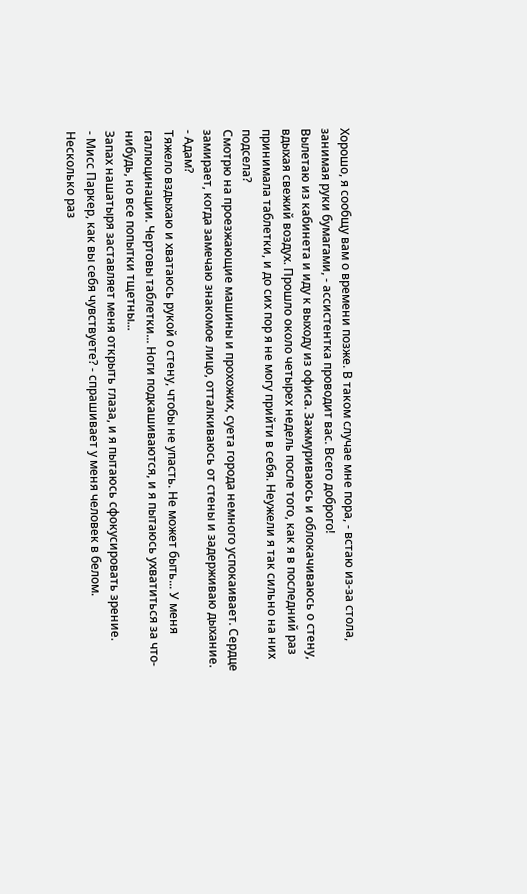Хорошо, я сообщу вам о времени позже. В таком случае мне пора, - встаю из-за стола, занимая руки бумагами, - ассистентка проводит вас. Всего доброго!
Вылетаю из кабинета и иду к выходу из офиса. Зажмуриваюсь и облокачиваюсь о стену, вдыхая свежий воздух. Прошло около четырех недель после того, как я в последний раз принимала таблетки, и до сих пор я не могу прийти в себя. Неужели я так сильно на них подсела?
Смотрю на проезжающие машины и прохожих, суета города немного успокаивает. Сердце замирает, когда замечаю знакомое лицо, отталкиваюсь от стены и задерживаю дыхание.
- Адам?
Тяжело вздыхаю и хватаюсь рукой о стену, чтобы не упасть. Не может быть... У меня галлюцинации. Чертовы таблетки... Ноги подкашиваются, и я пытаюсь ухватиться за что-нибудь, но все попытки тщетны...
Запах нашатыря заставляет меня открыть глаза, и я пытаюсь сфокусировать зрение.
- Мисс Паркер, как вы себя чувствуете? - спрашивает у меня человек в белом.
Несколько раз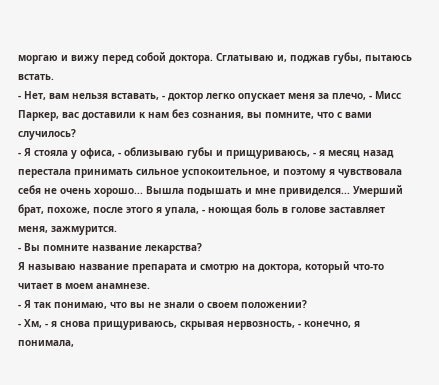моргаю и вижу перед собой доктора. Сглатываю и, поджав губы, пытаюсь встать.
- Нет, вам нельзя вставать, - доктор легко опускает меня за плечо, - Мисс Паркер, вас доставили к нам без сознания, вы помните, что с вами случилось?
- Я стояла у офиса, - облизываю губы и прищуриваюсь, - я месяц назад перестала принимать сильное успокоительное, и поэтому я чувствовала себя не очень хорошо... Вышла подышать и мне привиделся... Умерший брат, похоже, после этого я упала, - ноющая боль в голове заставляет меня, зажмурится.
- Вы помните название лекарства?
Я называю название препарата и смотрю на доктора, который что-то читает в моем анамнезе.
- Я так понимаю, что вы не знали о своем положении?
- Хм, - я снова прищуриваюсь, скрывая нервозность, - конечно, я понимала,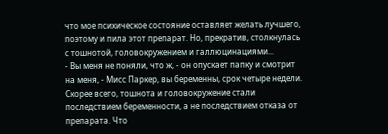что мое психическое состояние оставляет желать лучшего, поэтому и пила этот препарат. Но, прекратив, столкнулась с тошнотой, головокружением и галлюцинациями...
- Вы меня не поняли, что ж, - он опускает папку и смотрит на меня, - Мисс Паркер, вы беременны, срок четыре недели. Скорее всего, тошнота и головокружение стали последствием беременности, а не последствием отказа от препарата. Что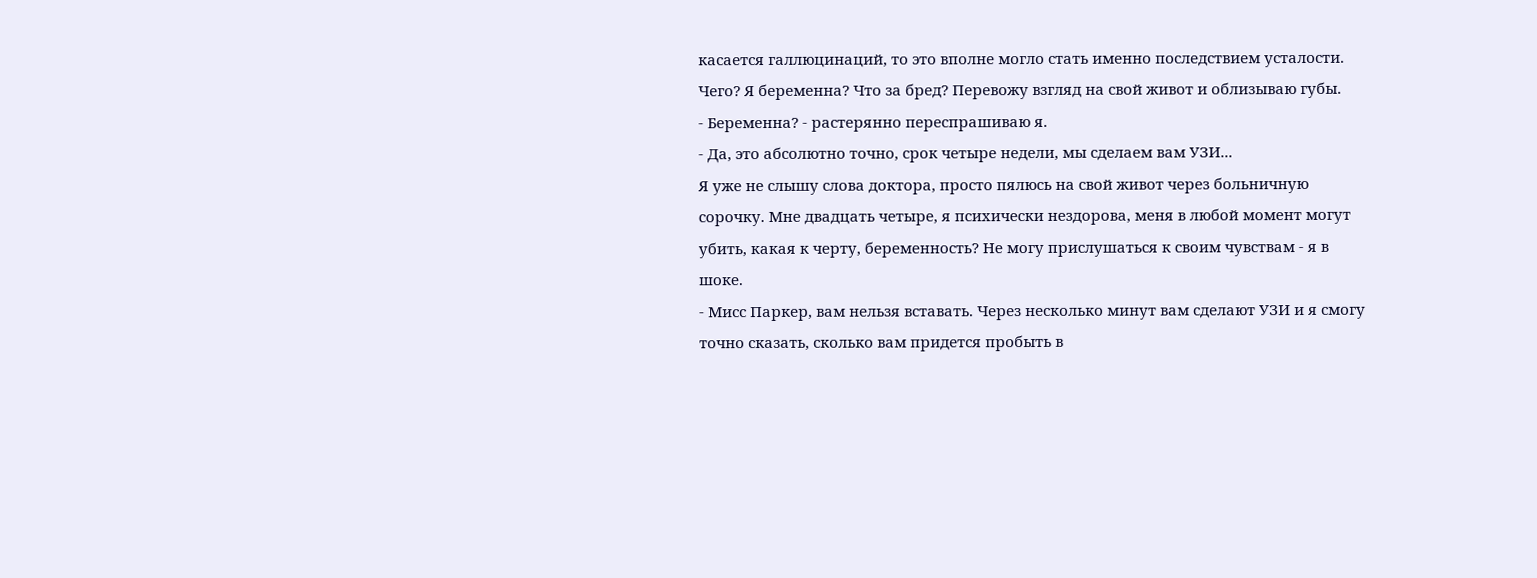касается галлюцинаций, то это вполне могло стать именно последствием усталости.
Чего? Я беременна? Что за бред? Перевожу взгляд на свой живот и облизываю губы.
- Беременна? - растерянно переспрашиваю я.
- Да, это абсолютно точно, срок четыре недели, мы сделаем вам УЗИ...
Я уже не слышу слова доктора, просто пялюсь на свой живот через больничную сорочку. Мне двадцать четыре, я психически нездорова, меня в любой момент могут убить, какая к черту, беременность? Не могу прислушаться к своим чувствам - я в шоке.
- Мисс Паркер, вам нельзя вставать. Через несколько минут вам сделают УЗИ и я смогу точно сказать, сколько вам придется пробыть в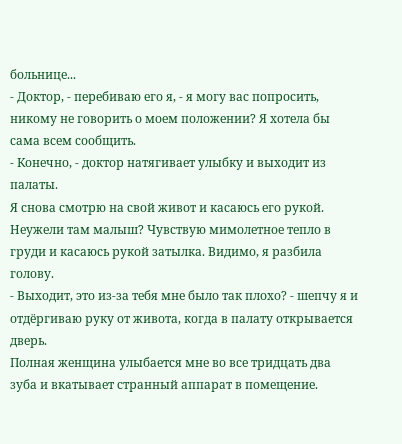больнице...
- Доктор, - перебиваю его я, - я могу вас попросить, никому не говорить о моем положении? Я хотела бы сама всем сообщить.
- Конечно, - доктор натягивает улыбку и выходит из палаты.
Я снова смотрю на свой живот и касаюсь его рукой. Неужели там малыш? Чувствую мимолетное тепло в груди и касаюсь рукой затылка. Видимо, я разбила голову.
- Выходит, это из-за тебя мне было так плохо? - шепчу я и отдёргиваю руку от живота, когда в палату открывается дверь.
Полная женщина улыбается мне во все тридцать два зуба и вкатывает странный аппарат в помещение.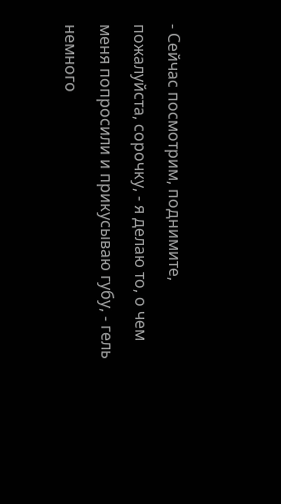- Сейчас посмотрим, поднимите, пожалуйста, сорочку, - я делаю то, о чем меня попросили и прикусываю губу, - гель немного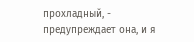прохладный, - предупреждает она, и я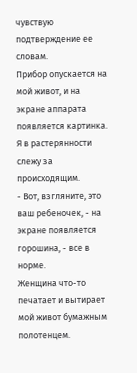чувствую подтверждение ее словам.
Прибор опускается на мой живот, и на экране аппарата появляется картинка. Я в растерянности слежу за происходящим.
- Вот, взгляните, это ваш ребеночек, - на экране появляется горошина, - все в норме.
Женщина что-то печатает и вытирает мой живот бумажным полотенцем.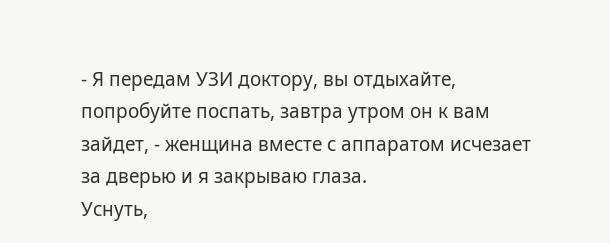- Я передам УЗИ доктору, вы отдыхайте, попробуйте поспать, завтра утром он к вам зайдет, - женщина вместе с аппаратом исчезает за дверью и я закрываю глаза.
Уснуть,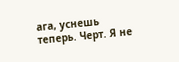ага, уснешь теперь. Черт. Я не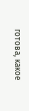готова, какое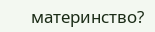материнство?